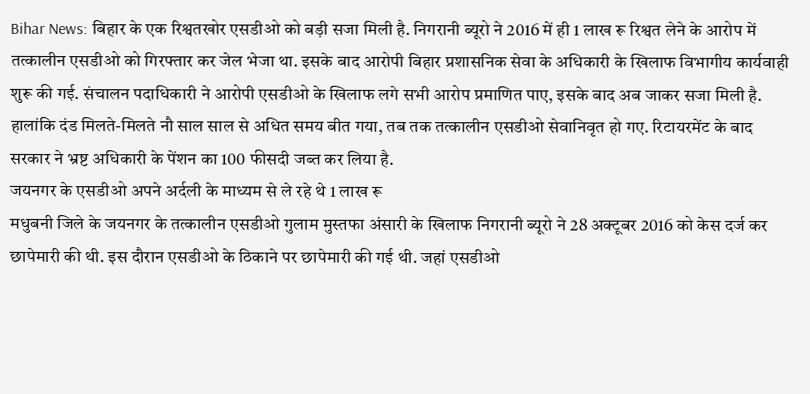Bihar News: बिहार के एक रिश्वतखोर एसडीओ को बड़ी सजा मिली है. निगरानी ब्यूरो ने 2016 में ही 1 लाख रू रिश्वत लेने के आरोप में तत्कालीन एसडीओ को गिरफ्तार कर जेल भेजा था. इसके बाद आरोपी बिहार प्रशासनिक सेवा के अधिकारी के खिलाफ विभागीय कार्यवाही शुरू की गई. संचालन पदाधिकारी ने आरोपी एसडीओ के खिलाफ लगे सभी आरोप प्रमाणित पाए, इसके बाद अब जाकर सजा मिली है. हालांकि दंड मिलते-मिलते नौ साल साल से अधित समय बीत गया, तब तक तत्कालीन एसडीओ सेवानिवृत हो गए. रिटायरमेंट के बाद सरकार ने भ्रष्ट अधिकारी के पेंशन का 100 फीसदी जब्त कर लिया है.
जयनगर के एसडीओ अपने अर्दली के माध्यम से ले रहे थे 1 लाख रू
मधुबनी जिले के जयनगर के तत्कालीन एसडीओ गुलाम मुस्तफा अंसारी के खिलाफ निगरानी ब्यूरो ने 28 अक्टूबर 2016 को केस दर्ज कर छापेमारी की थी. इस दौरान एसडीओ के ठिकाने पर छापेमारी की गई थी. जहां एसडीओ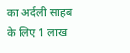का अर्दली साहब के लिए 1 लाख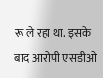रू ले रहा था. इसके बाद आरोपी एसडीओ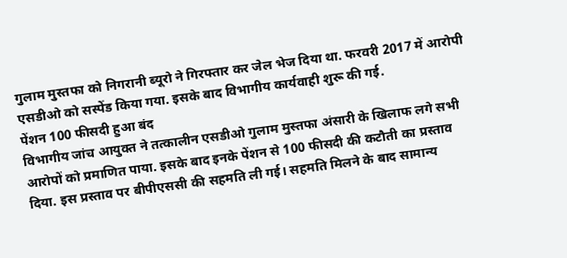गुलाम मुस्तफा को निगरानी ब्यूरो ने गिरफ्तार कर जेल भेज दिया था. फरवरी 2017 में आरोपी एसडीओ को सस्पेंड किया गया. इसके बाद विभागीय कार्यवाही शुरू की गई.
पेंशन 100 फीसदी हुआ बंद
विभागीय जांच आयुक्त ने तत्कालीन एसडीओ गुलाम मुस्तफा अंसारी के खिलाफ लगे सभी आरोपों को प्रमाणित पाया. इसके बाद इनके पेंशन से 100 फीसदी की कटौती का प्रस्ताव दिया. इस प्रस्ताव पर बीपीएससी की सहमति ली गई। सहमति मिलने के बाद सामान्य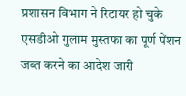प्रशासन विभाग ने रिटायर हो चुके एसडीओ गुलाम मुस्तफा का पूर्ण पेंशन जब्त करने का आदेश जारी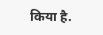किया है.